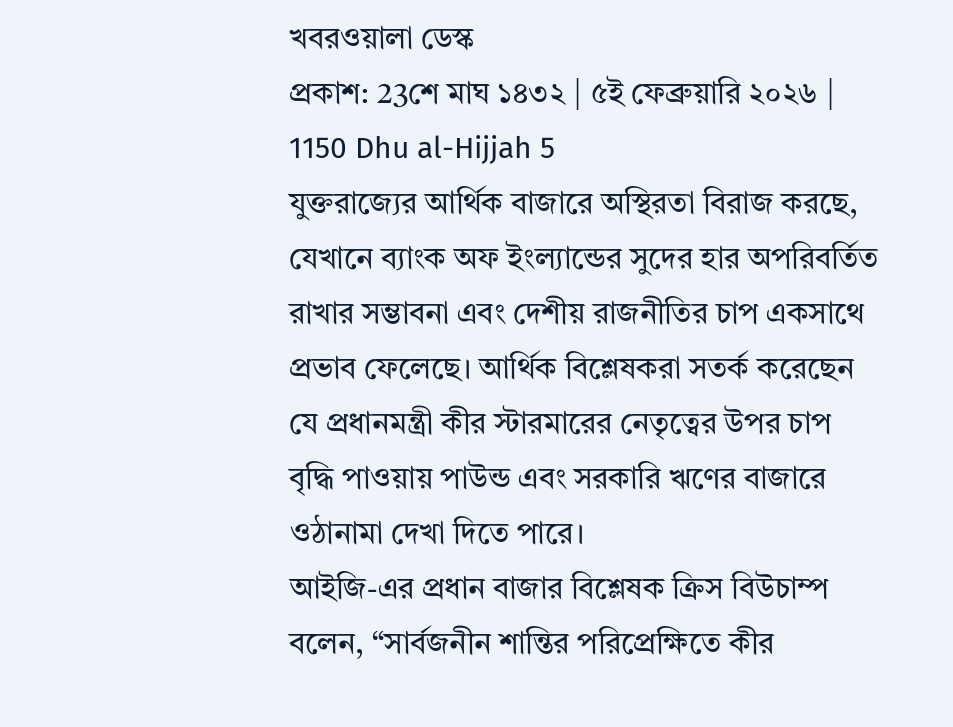খবরওয়ালা ডেস্ক
প্রকাশ: 23শে মাঘ ১৪৩২ | ৫ই ফেব্রুয়ারি ২০২৬ | 1150 Dhu al-Hijjah 5
যুক্তরাজ্যের আর্থিক বাজারে অস্থিরতা বিরাজ করছে, যেখানে ব্যাংক অফ ইংল্যান্ডের সুদের হার অপরিবর্তিত রাখার সম্ভাবনা এবং দেশীয় রাজনীতির চাপ একসাথে প্রভাব ফেলেছে। আর্থিক বিশ্লেষকরা সতর্ক করেছেন যে প্রধানমন্ত্রী কীর স্টারমারের নেতৃত্বের উপর চাপ বৃদ্ধি পাওয়ায় পাউন্ড এবং সরকারি ঋণের বাজারে ওঠানামা দেখা দিতে পারে।
আইজি-এর প্রধান বাজার বিশ্লেষক ক্রিস বিউচাম্প বলেন, “সার্বজনীন শান্তির পরিপ্রেক্ষিতে কীর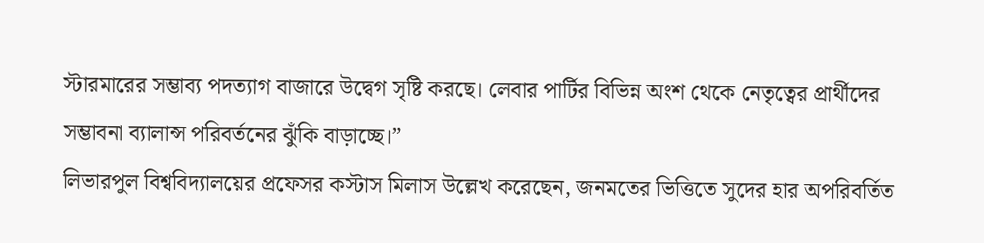স্টারমারের সম্ভাব্য পদত্যাগ বাজারে উদ্বেগ সৃষ্টি করছে। লেবার পার্টির বিভিন্ন অংশ থেকে নেতৃত্বের প্রার্থীদের সম্ভাবনা ব্যালান্স পরিবর্তনের ঝুঁকি বাড়াচ্ছে।”
লিভারপুল বিশ্ববিদ্যালয়ের প্রফেসর কস্টাস মিলাস উল্লেখ করেছেন, জনমতের ভিত্তিতে সুদের হার অপরিবর্তিত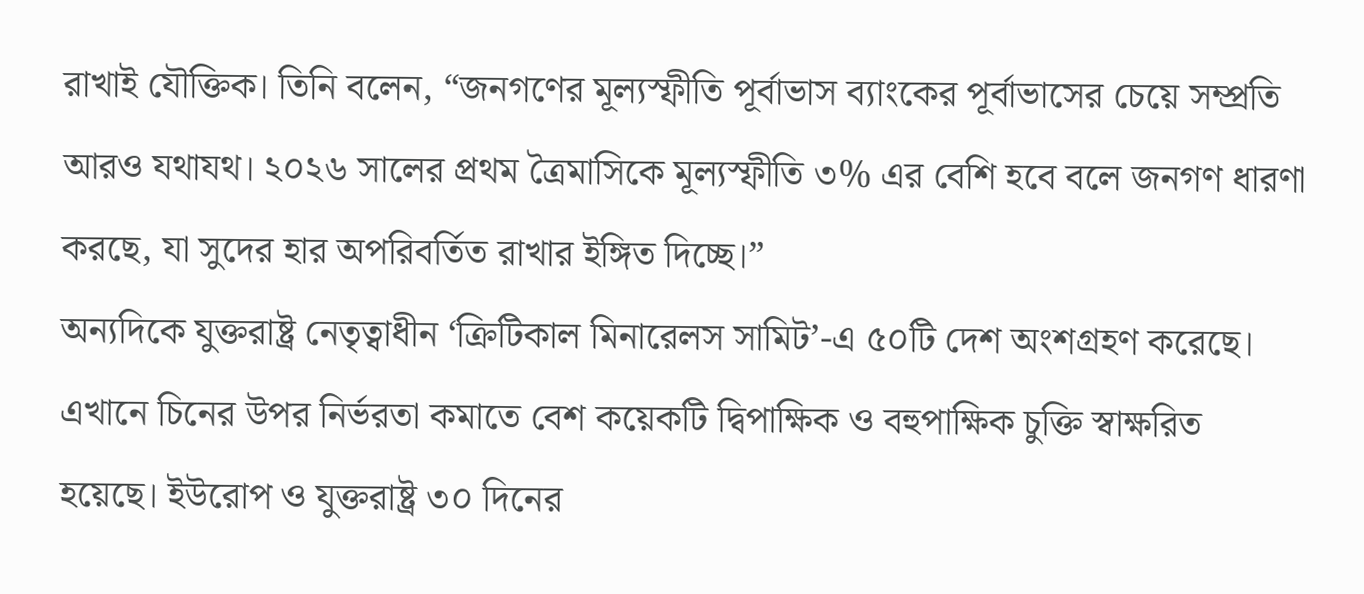রাখাই যৌক্তিক। তিনি বলেন, “জনগণের মূল্যস্ফীতি পূর্বাভাস ব্যাংকের পূর্বাভাসের চেয়ে সম্প্রতি আরও যথাযথ। ২০২৬ সালের প্রথম ত্রৈমাসিকে মূল্যস্ফীতি ৩% এর বেশি হবে বলে জনগণ ধারণা করছে, যা সুদের হার অপরিবর্তিত রাখার ইঙ্গিত দিচ্ছে।”
অন্যদিকে যুক্তরাষ্ট্র নেতৃত্বাধীন ‘ক্রিটিকাল মিনারেলস সামিট’-এ ৫০টি দেশ অংশগ্রহণ করেছে। এখানে চিনের উপর নির্ভরতা কমাতে বেশ কয়েকটি দ্বিপাক্ষিক ও বহুপাক্ষিক চুক্তি স্বাক্ষরিত হয়েছে। ইউরোপ ও যুক্তরাষ্ট্র ৩০ দিনের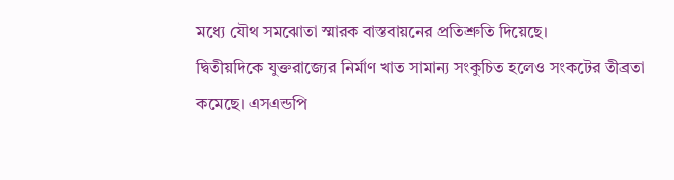মধ্যে যৌথ সমঝোতা স্মারক বাস্তবায়নের প্রতিশ্রুতি দিয়েছে।
দ্বিতীয়দিকে যুক্তরাজ্যের নির্মাণ খাত সামান্য সংকুচিত হলেও সংকটের তীব্রতা কমেছে। এসএন্ডপি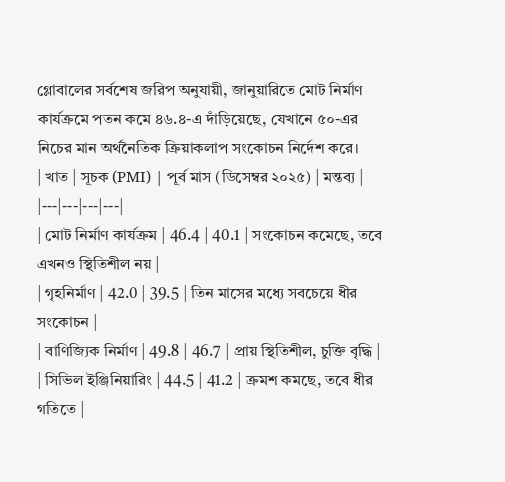গ্লোবালের সর্বশেষ জরিপ অনুযায়ী, জানুয়ারিতে মোট নির্মাণ কার্যক্রমে পতন কমে ৪৬.৪-এ দাঁড়িয়েছে, যেখানে ৫০-এর নিচের মান অর্থনৈতিক ক্রিয়াকলাপ সংকোচন নির্দেশ করে।
| খাত | সূচক (PMI) | পূর্ব মাস (ডিসেম্বর ২০২৫) | মন্তব্য |
|---|---|---|---|
| মোট নির্মাণ কার্যক্রম | 46.4 | 40.1 | সংকোচন কমেছে, তবে এখনও স্থিতিশীল নয় |
| গৃহনির্মাণ | 42.0 | 39.5 | তিন মাসের মধ্যে সবচেয়ে ধীর সংকোচন |
| বাণিজ্যিক নির্মাণ | 49.8 | 46.7 | প্রায় স্থিতিশীল, চুক্তি বৃদ্ধি |
| সিভিল ইঞ্জিনিয়ারিং | 44.5 | 41.2 | ক্রমশ কমছে, তবে ধীর গতিতে |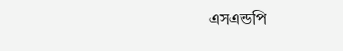এসএন্ডপি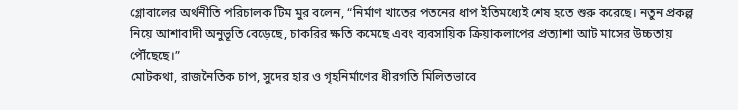গ্লোবালের অর্থনীতি পরিচালক টিম মুর বলেন, “নির্মাণ খাতের পতনের ধাপ ইতিমধ্যেই শেষ হতে শুরু করেছে। নতুন প্রকল্প নিয়ে আশাবাদী অনুভূতি বেড়েছে, চাকরির ক্ষতি কমেছে এবং ব্যবসায়িক ক্রিয়াকলাপের প্রত্যাশা আট মাসের উচ্চতায় পৌঁছেছে।”
মোটকথা, রাজনৈতিক চাপ, সুদের হার ও গৃহনির্মাণের ধীরগতি মিলিতভাবে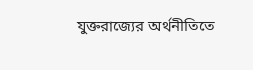যুক্তরাজ্যের অর্থনীতিতে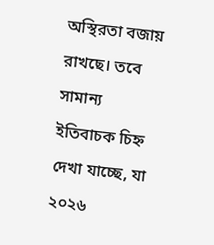অস্থিরতা বজায় রাখছে। তবে সামান্য ইতিবাচক চিহ্ন দেখা যাচ্ছে, যা ২০২৬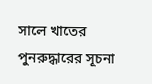সালে খাতের পুনরুদ্ধারের সূচনা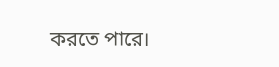করতে পারে।